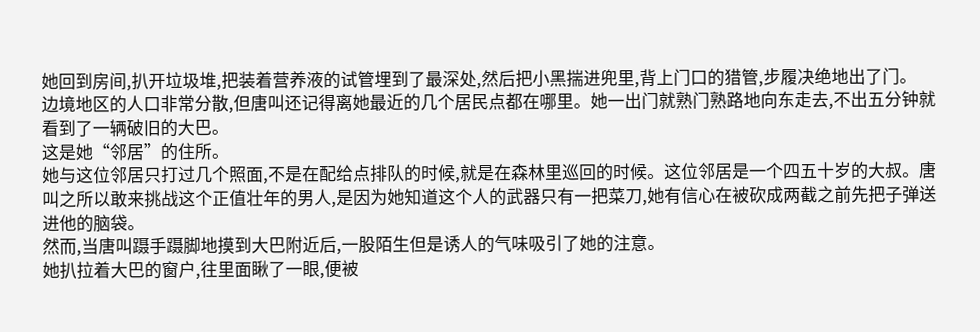她回到房间,扒开垃圾堆,把装着营养液的试管埋到了最深处,然后把小黑揣进兜里,背上门口的猎管,步履决绝地出了门。
边境地区的人口非常分散,但唐叫还记得离她最近的几个居民点都在哪里。她一出门就熟门熟路地向东走去,不出五分钟就看到了一辆破旧的大巴。
这是她“邻居”的住所。
她与这位邻居只打过几个照面,不是在配给点排队的时候,就是在森林里巡回的时候。这位邻居是一个四五十岁的大叔。唐叫之所以敢来挑战这个正值壮年的男人,是因为她知道这个人的武器只有一把菜刀,她有信心在被砍成两截之前先把子弹送进他的脑袋。
然而,当唐叫蹑手蹑脚地摸到大巴附近后,一股陌生但是诱人的气味吸引了她的注意。
她扒拉着大巴的窗户,往里面瞅了一眼,便被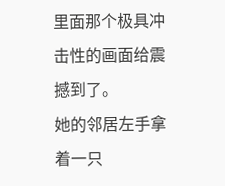里面那个极具冲击性的画面给震撼到了。
她的邻居左手拿着一只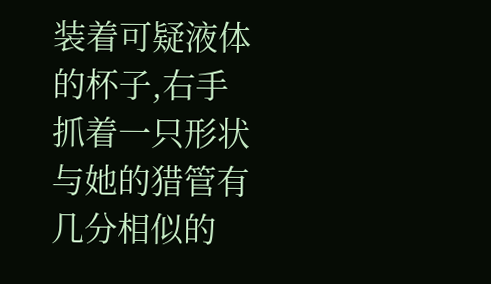装着可疑液体的杯子,右手抓着一只形状与她的猎管有几分相似的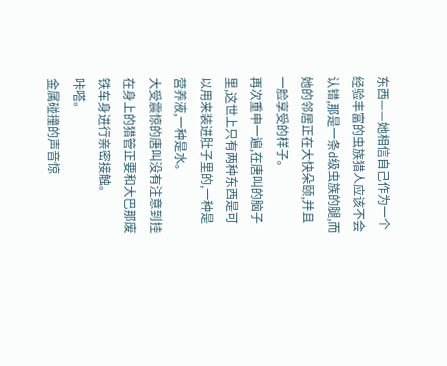东西——她相信自己作为一个经验丰富的虫族猎人应该不会认错,那是一条d级虫族的腿,而她的邻居正在大快朵颐,并且一脸享受的样子。
再次重申一遍,在唐叫的脑子里,这世上只有两种东西是可以用来装进肚子里的,一种是营养液,一种是水。
大受震惊的唐叫没有注意到挂在身上的猎管正要和大巴那废铁车身进行亲密接触。
咔嗒。
金属碰撞的声音惊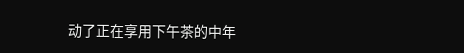动了正在享用下午茶的中年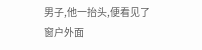男子,他一抬头,便看见了窗户外面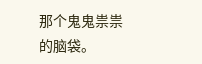那个鬼鬼祟祟的脑袋。